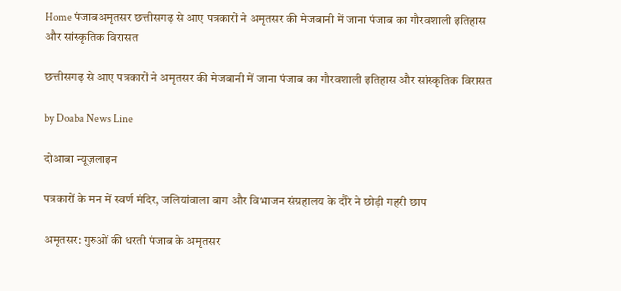Home पंजाबअमृतसर छत्तीसगढ़ से आए पत्रकारों ने अमृतसर की मेजबानी में जाना पंजाब का गौरवशाली इतिहास और सांस्कृतिक विरासत

छत्तीसगढ़ से आए पत्रकारों ने अमृतसर की मेजबानी में जाना पंजाब का गौरवशाली इतिहास और सांस्कृतिक विरासत

by Doaba News Line

दोआबा न्यूज़लाइन

पत्रकारों के मन में स्वर्ण मंदिर, जलियांवाला बाग और विभाजन संग्रहालय के दौरे ने छोड़ी गहरी छाप

अमृतसर: गुरुओं की धरती पंजाब के अमृतसर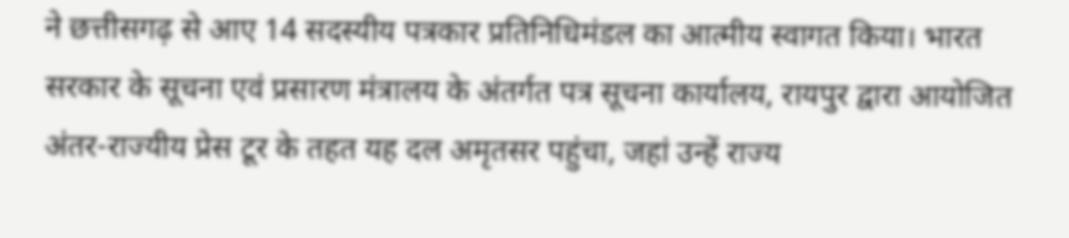ने छत्तीसगढ़ से आए 14 सदस्यीय पत्रकार प्रतिनिधिमंडल का आत्मीय स्वागत किया। भारत सरकार के सूचना एवं प्रसारण मंत्रालय के अंतर्गत पत्र सूचना कार्यालय, रायपुर द्वारा आयोजित अंतर-राज्यीय प्रेस टूर के तहत यह दल अमृतसर पहुंचा, जहां उन्हें राज्य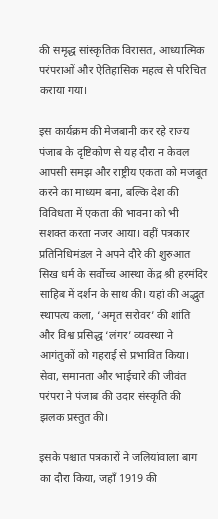की समृद्ध सांस्कृतिक विरासत, आध्यात्मिक परंपराओं और ऐतिहासिक महत्व से परिचित कराया गया।

इस कार्यक्रम की मेजबानी कर रहे राज्य पंजाब के दृष्टिकोण से यह दौरा न केवल आपसी समझ और राष्ट्रीय एकता को मजबूत करने का माध्यम बना, बल्कि देश की विविधता में एकता की भावना को भी सशक्त करता नजर आया। वहीं पत्रकार प्रतिनिधिमंडल ने अपने दौरे की शुरुआत सिख धर्म के सर्वोच्च आस्था केंद्र श्री हरमंदिर साहिब में दर्शन के साथ की। यहां की अद्भुत स्थापत्य कला, ‘अमृत सरोवर’ की शांति और विश्व प्रसिद्ध ‘लंगर’ व्यवस्था ने आगंतुकों को गहराई से प्रभावित किया। सेवा, समानता और भाईचारे की जीवंत परंपरा ने पंजाब की उदार संस्कृति की झलक प्रस्तुत की।

इसके पश्चात पत्रकारों ने जलियांवाला बाग का दौरा किया, जहाँ 1919 की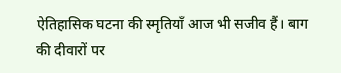ऐतिहासिक घटना की स्मृतियाँ आज भी सजीव हैं। बाग की दीवारों पर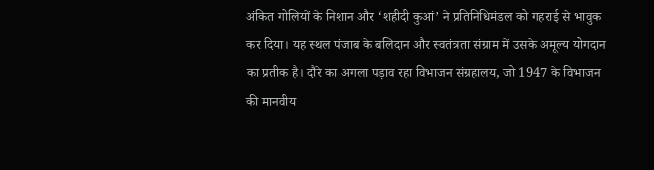अंकित गोलियों के निशान और ‘शहीदी कुआं’ ने प्रतिनिधिमंडल को गहराई से भावुक कर दिया। यह स्थल पंजाब के बलिदान और स्वतंत्रता संग्राम में उसके अमूल्य योगदान का प्रतीक है। दौरे का अगला पड़ाव रहा विभाजन संग्रहालय, जो 1947 के विभाजन की मानवीय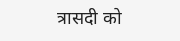त्रासदी को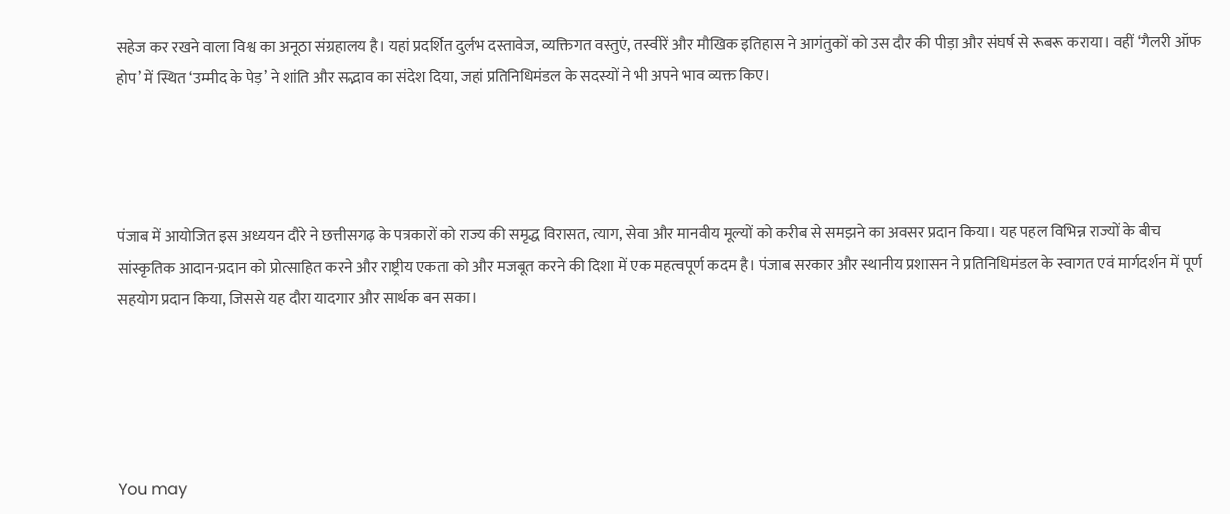सहेज कर रखने वाला विश्व का अनूठा संग्रहालय है। यहां प्रदर्शित दुर्लभ दस्तावेज, व्यक्तिगत वस्तुएं, तस्वीरें और मौखिक इतिहास ने आगंतुकों को उस दौर की पीड़ा और संघर्ष से रूबरू कराया। वहीं ‘गैलरी ऑफ होप’ में स्थित ‘उम्मीद के पेड़’ ने शांति और सद्भाव का संदेश दिया, जहां प्रतिनिधिमंडल के सदस्यों ने भी अपने भाव व्यक्त किए।




पंजाब में आयोजित इस अध्ययन दौरे ने छत्तीसगढ़ के पत्रकारों को राज्य की समृद्ध विरासत, त्याग, सेवा और मानवीय मूल्यों को करीब से समझने का अवसर प्रदान किया। यह पहल विभिन्न राज्यों के बीच सांस्कृतिक आदान-प्रदान को प्रोत्साहित करने और राष्ट्रीय एकता को और मजबूत करने की दिशा में एक महत्वपूर्ण कदम है। पंजाब सरकार और स्थानीय प्रशासन ने प्रतिनिधिमंडल के स्वागत एवं मार्गदर्शन में पूर्ण सहयोग प्रदान किया, जिससे यह दौरा यादगार और सार्थक बन सका।





You may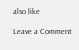also like

Leave a Comment